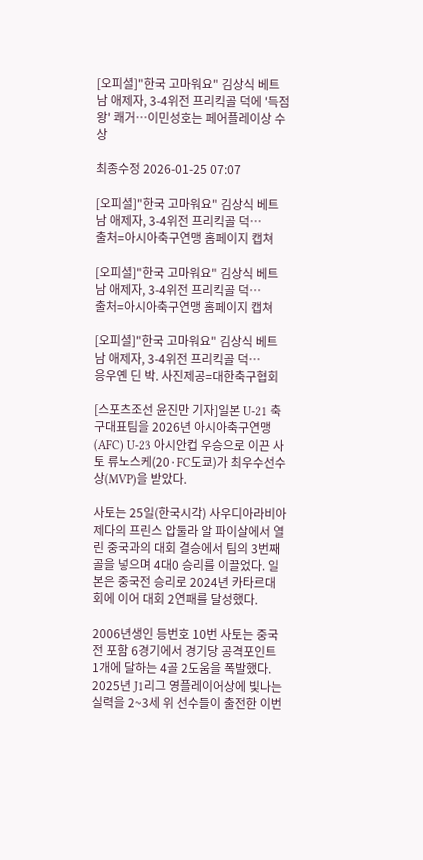[오피셜]"한국 고마워요" 김상식 베트남 애제자, 3-4위전 프리킥골 덕에 '득점왕' 쾌거…이민성호는 페어플레이상 수상

최종수정 2026-01-25 07:07

[오피셜]"한국 고마워요" 김상식 베트남 애제자, 3-4위전 프리킥골 덕…
출처=아시아축구연맹 홈페이지 캡쳐

[오피셜]"한국 고마워요" 김상식 베트남 애제자, 3-4위전 프리킥골 덕…
출처=아시아축구연맹 홈페이지 캡쳐

[오피셜]"한국 고마워요" 김상식 베트남 애제자, 3-4위전 프리킥골 덕…
응우옌 딘 박. 사진제공=대한축구협회

[스포츠조선 윤진만 기자]일본 U-21 축구대표팀을 2026년 아시아축구연맹(AFC) U-23 아시안컵 우승으로 이끈 사토 류노스케(20·FC도쿄)가 최우수선수상(MVP)을 받았다.

사토는 25일(한국시각) 사우디아라비아 제다의 프린스 압둘라 알 파이살에서 열린 중국과의 대회 결승에서 팀의 3번째 골을 넣으며 4대0 승리를 이끌었다. 일본은 중국전 승리로 2024년 카타르대회에 이어 대회 2연패를 달성했다.

2006년생인 등번호 10번 사토는 중국전 포함 6경기에서 경기당 공격포인트 1개에 달하는 4골 2도움을 폭발했다. 2025년 J1리그 영플레이어상에 빛나는 실력을 2~3세 위 선수들이 출전한 이번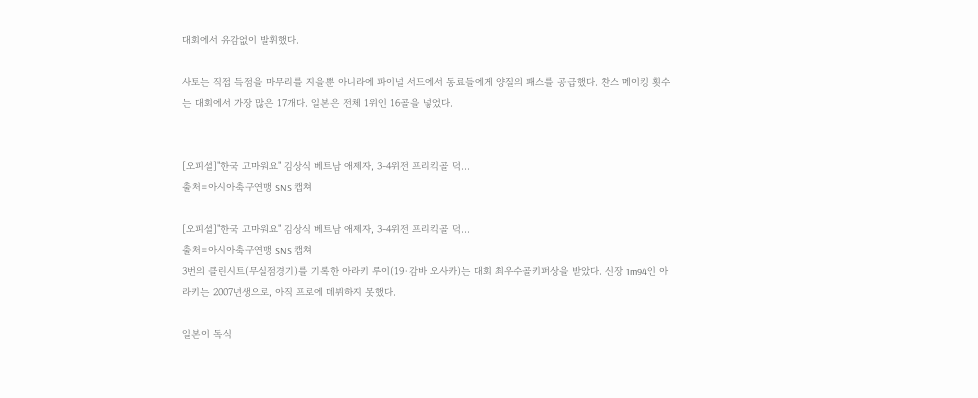대회에서 유감없이 발휘했다.

사토는 직접 득점을 마무리를 지을뿐 아니라에 파이널 서드에서 동료들에게 양질의 패스를 공급했다. 찬스 메이킹 횟수는 대회에서 가장 많은 17개다. 일본은 전체 1위인 16골을 넣었다.


[오피셜]"한국 고마워요" 김상식 베트남 애제자, 3-4위전 프리킥골 덕…
출처=아시아축구연맹 SNS 캡쳐

[오피셜]"한국 고마워요" 김상식 베트남 애제자, 3-4위전 프리킥골 덕…
출처=아시아축구연맹 SNS 캡쳐
3번의 클린시트(무실점경기)를 기록한 아라키 루이(19·감바 오사카)는 대회 최우수골키퍼상을 받았다. 신장 1m94인 아라키는 2007년생으로, 아직 프로에 데뷔하지 못했다.

일본이 독식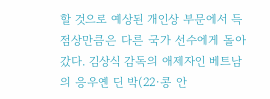할 것으로 예상된 개인상 부문에서 득점상만큼은 다른 국가 선수에게 돌아갔다. 김상식 감독의 애제자인 베트남의 응우옌 딘 박(22·콩 안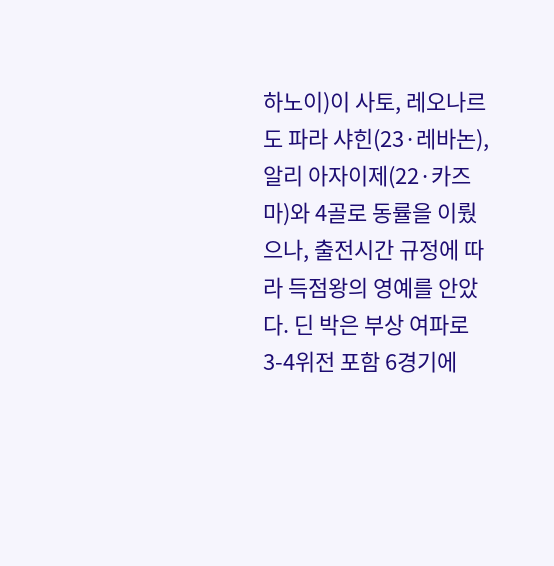하노이)이 사토, 레오나르도 파라 샤힌(23·레바논), 알리 아자이제(22·카즈마)와 4골로 동률을 이뤘으나, 출전시간 규정에 따라 득점왕의 영예를 안았다. 딘 박은 부상 여파로 3-4위전 포함 6경기에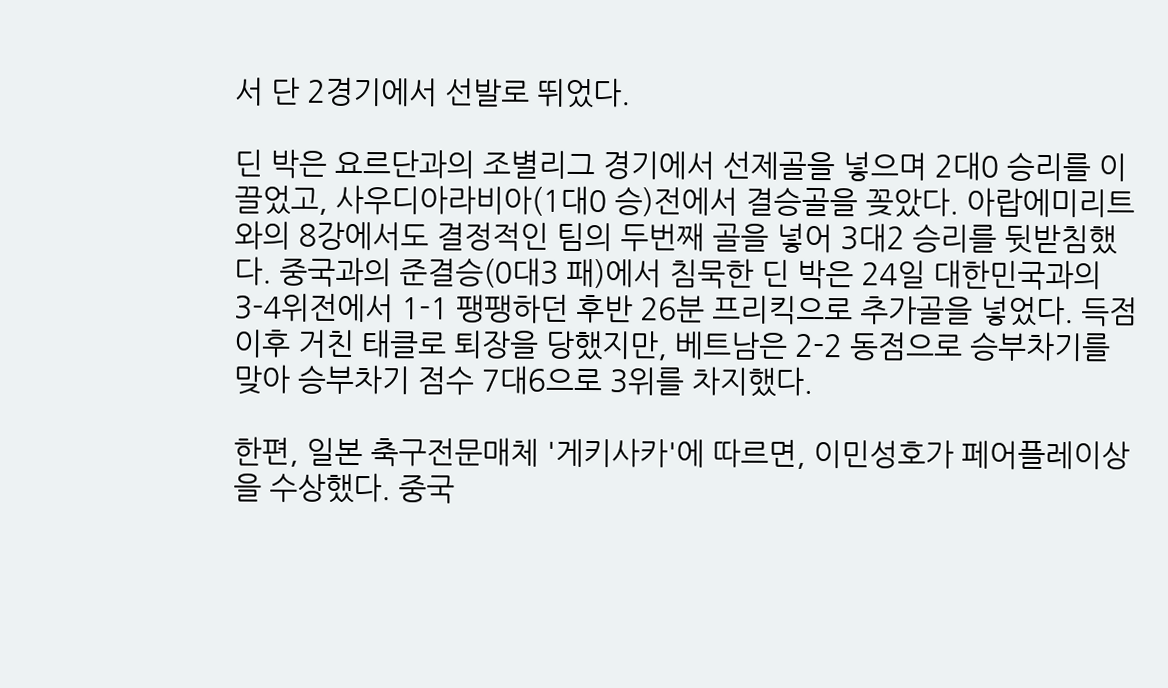서 단 2경기에서 선발로 뛰었다.

딘 박은 요르단과의 조별리그 경기에서 선제골을 넣으며 2대0 승리를 이끌었고, 사우디아라비아(1대0 승)전에서 결승골을 꽂았다. 아랍에미리트와의 8강에서도 결정적인 팀의 두번째 골을 넣어 3대2 승리를 뒷받침했다. 중국과의 준결승(0대3 패)에서 침묵한 딘 박은 24일 대한민국과의 3-4위전에서 1-1 팽팽하던 후반 26분 프리킥으로 추가골을 넣었다. 득점 이후 거친 태클로 퇴장을 당했지만, 베트남은 2-2 동점으로 승부차기를 맞아 승부차기 점수 7대6으로 3위를 차지했다.

한편, 일본 축구전문매체 '게키사카'에 따르면, 이민성호가 페어플레이상을 수상했다. 중국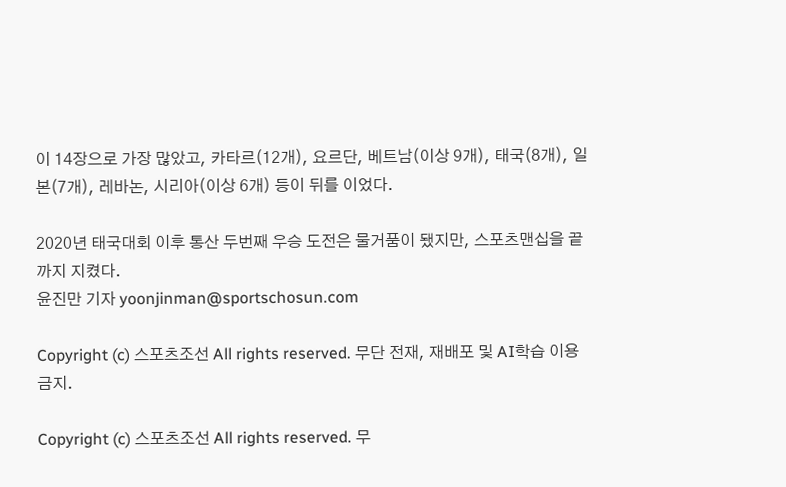이 14장으로 가장 많았고, 카타르(12개), 요르단, 베트남(이상 9개), 태국(8개), 일본(7개), 레바논, 시리아(이상 6개) 등이 뒤를 이었다.

2020년 태국대회 이후 통산 두번째 우승 도전은 물거품이 됐지만, 스포츠맨십을 끝까지 지켰다.
윤진만 기자 yoonjinman@sportschosun.com

Copyright (c) 스포츠조선 All rights reserved. 무단 전재, 재배포 및 AI학습 이용 금지.

Copyright (c) 스포츠조선 All rights reserved. 무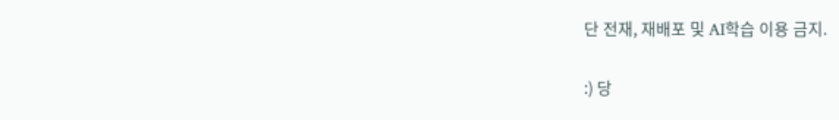단 전재, 재배포 및 AI학습 이용 금지.

:) 당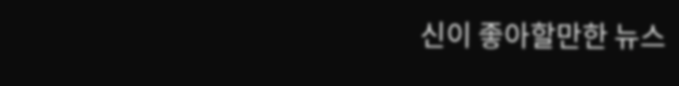신이 좋아할만한 뉴스